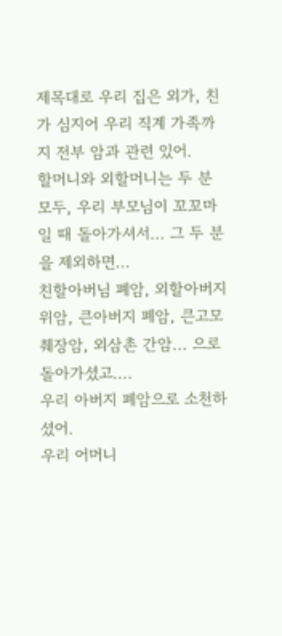제목대로 우리 집은 외가, 친가 심지어 우리 직계 가족까지 전부 암과 관련 있어.
할머니와 외할머니는 두 분 모두, 우리 부모님이 꼬꼬마일 때 돌아가셔서... 그 두 분을 제외하면...
친할아버님 폐암, 외할아버지 위암, 큰아버지 폐암, 큰고모 췌장암, 외삼촌 간암... 으로 돌아가셨고....
우리 아버지 폐암으로 소천하셨어.
우리 어머니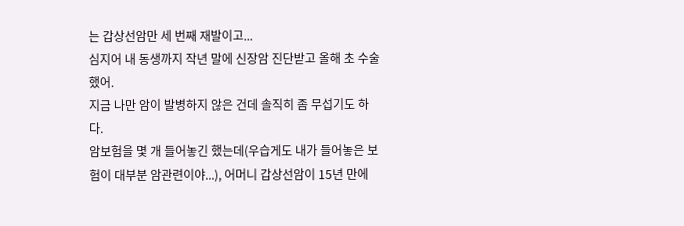는 갑상선암만 세 번째 재발이고...
심지어 내 동생까지 작년 말에 신장암 진단받고 올해 초 수술했어.
지금 나만 암이 발병하지 않은 건데 솔직히 좀 무섭기도 하다.
암보험을 몇 개 들어놓긴 했는데(우습게도 내가 들어놓은 보험이 대부분 암관련이야...), 어머니 갑상선암이 15년 만에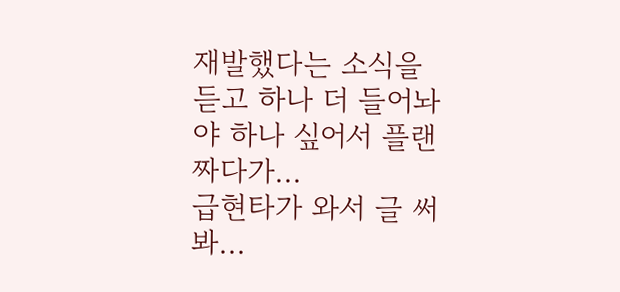재발했다는 소식을 듣고 하나 더 들어놔야 하나 싶어서 플랜 짜다가...
급현타가 와서 글 써 봐...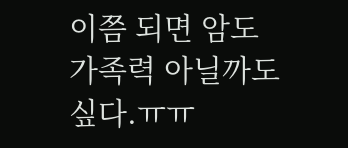이쯤 되면 암도 가족력 아닐까도 싶다.ㅠㅠ